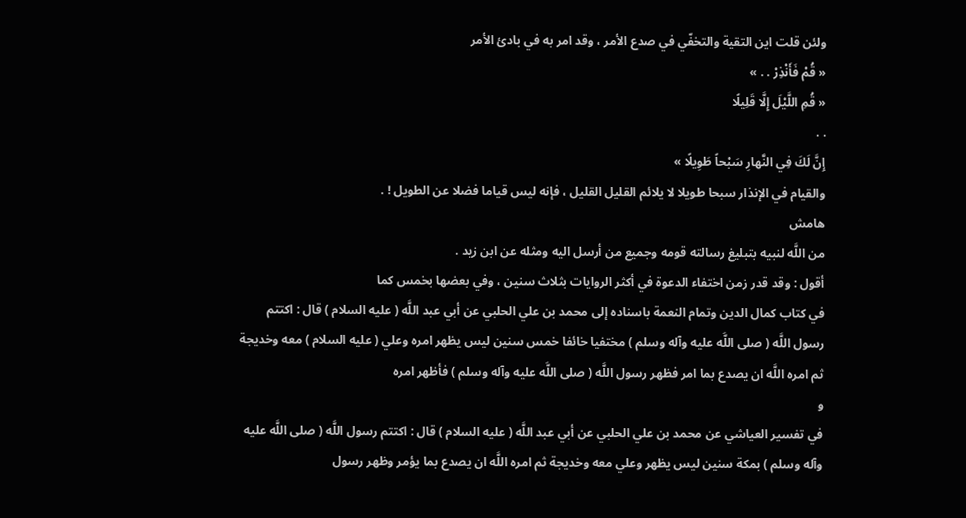ولئن قلت اين التقية والتخفّي في صدع الأمر ، وقد امر به في بادئ الأمر
« قُمْ فَأَنْذِرْ . . »
« قُمِ اللَّيْلَ إِلَّا قَلِيلًا
. .
إِنَّ لَكَ فِي النَّهارِ سَبْحاً طَوِيلًا »
والقيام في الإنذار سبحا طويلا لا يلائم القليل القليل ، فإنه ليس قياما فضلا عن الطويل ! .
هامش
من اللَّه لنبيه بتبليغ رسالته قومه وجميع من أرسل اليه ومثله عن ابن زيد .
أقول : وقد قدر زمن اختفاء الدعوة في أكثر الروايات بثلاث سنين ، وفي بعضها بخمس كما
في كتاب كمال الدين وتمام النعمة باسناده إلى محمد بن علي الحلبي عن أبي عبد اللَّه ( عليه السلام ) قال : اكتتم رسول اللَّه ( صلى اللَّه عليه وآله وسلم ) مختفيا خائفا خمس سنين ليس يظهر امره وعلي ( عليه السلام ) معه وخديجة ثم امره اللَّه ان يصدع بما امر فظهر رسول اللَّه ( صلى اللَّه عليه وآله وسلم ) فأظهر امره
و
في تفسير العياشي عن محمد بن علي الحلبي عن أبي عبد اللَّه ( عليه السلام ) قال : اكتتم رسول اللَّه ( صلى اللَّه عليه وآله وسلم ) بمكة سنين ليس يظهر وعلي معه وخديجة ثم امره اللَّه ان يصدع بما يؤمر وظهر رسول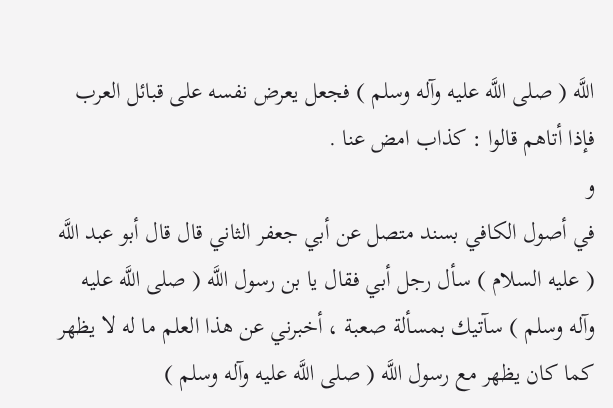اللَّه ( صلى اللَّه عليه وآله وسلم ) فجعل يعرض نفسه على قبائل العرب فإذا أتاهم قالوا : كذاب امض عنا .
و
في أصول الكافي بسند متصل عن أبي جعفر الثاني قال قال أبو عبد اللَّه ( عليه السلام ) سأل رجل أبي فقال يا بن رسول اللَّه ( صلى اللَّه عليه وآله وسلم ) سآتيك بمسألة صعبة ، أخبرني عن هذا العلم ما له لا يظهر كما كان يظهر مع رسول اللَّه ( صلى اللَّه عليه وآله وسلم )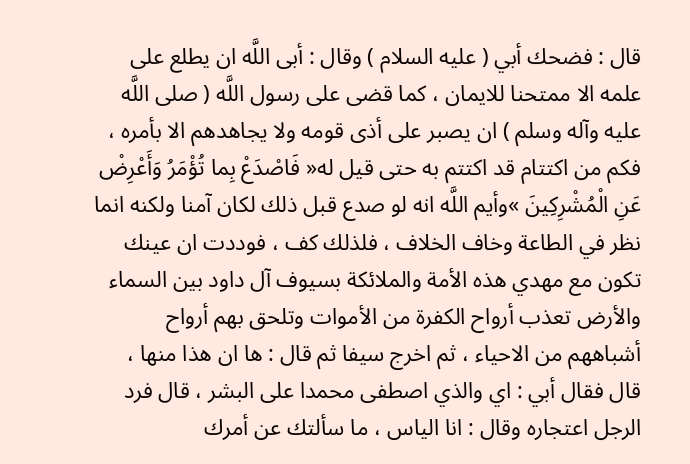قال : فضحك أبي ( عليه السلام ) وقال : أبى اللَّه ان يطلع على علمه الا ممتحنا للايمان ، كما قضى على رسول اللَّه ( صلى اللَّه عليه وآله وسلم ) ان يصبر على أذى قومه ولا يجاهدهم الا بأمره ، فكم من اكتتام قد اكتتم به حتى قيل له« فَاصْدَعْ بِما تُؤْمَرُ وَأَعْرِضْ عَنِ الْمُشْرِكِينَ »وأيم اللَّه انه لو صدع قبل ذلك لكان آمنا ولكنه انما نظر في الطاعة وخاف الخلاف ، فلذلك كف ، فوددت ان عينك تكون مع مهدي هذه الأمة والملائكة بسيوف آل داود بين السماء والأرض تعذب أرواح الكفرة من الأموات وتلحق بهم أرواح أشباههم من الاحياء ، ثم اخرج سيفا ثم قال : ها ان هذا منها ، قال فقال أبي : اي والذي اصطفى محمدا على البشر ، قال فرد الرجل اعتجاره وقال : انا الياس ، ما سألتك عن أمرك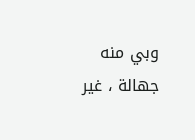وبي منه جهالة ، غير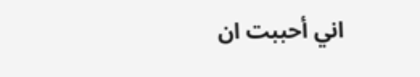اني أحببت ان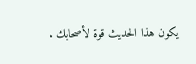يكون هذا الحديث قوة لأصحابك .